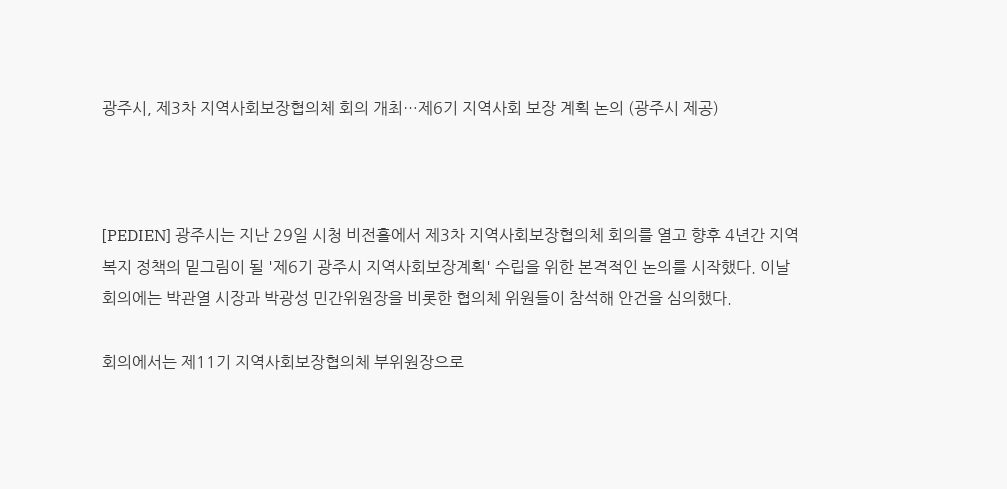광주시, 제3차 지역사회보장협의체 회의 개최…제6기 지역사회 보장 계획 논의 (광주시 제공)



[PEDIEN] 광주시는 지난 29일 시청 비전홀에서 제3차 지역사회보장협의체 회의를 열고 향후 4년간 지역복지 정책의 밑그림이 될 '제6기 광주시 지역사회보장계획' 수립을 위한 본격적인 논의를 시작했다. 이날 회의에는 박관열 시장과 박광성 민간위원장을 비롯한 협의체 위원들이 참석해 안건을 심의했다.

회의에서는 제11기 지역사회보장협의체 부위원장으로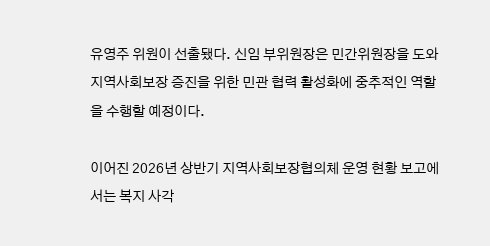유영주 위원이 선출됐다. 신임 부위원장은 민간위원장을 도와 지역사회보장 증진을 위한 민관 협력 활성화에 중추적인 역할을 수행할 예정이다.

이어진 2026년 상반기 지역사회보장협의체 운영 현황 보고에서는 복지 사각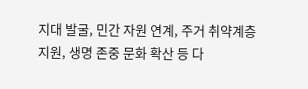지대 발굴, 민간 자원 연계, 주거 취약계층 지원, 생명 존중 문화 확산 등 다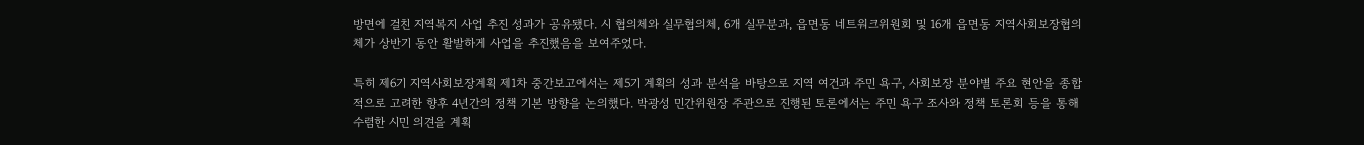방면에 걸친 지역복지 사업 추진 성과가 공유됐다. 시 협의체와 실무협의체, 6개 실무분과, 읍면동 네트워크위원회 및 16개 읍면동 지역사회보장협의체가 상반기 동안 활발하게 사업을 추진했음을 보여주었다.

특히 제6기 지역사회보장계획 제1차 중간보고에서는 제5기 계획의 성과 분석을 바탕으로 지역 여건과 주민 욕구, 사회보장 분야별 주요 현안을 종합적으로 고려한 향후 4년간의 정책 기본 방향을 논의했다. 박광성 민간위원장 주관으로 진행된 토론에서는 주민 욕구 조사와 정책 토론회 등을 통해 수렴한 시민 의견을 계획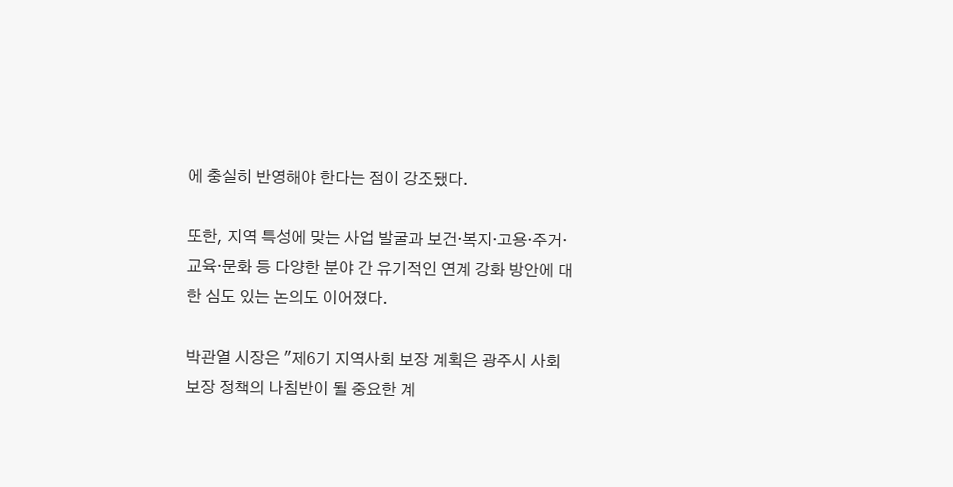에 충실히 반영해야 한다는 점이 강조됐다.

또한, 지역 특성에 맞는 사업 발굴과 보건·복지·고용·주거·교육·문화 등 다양한 분야 간 유기적인 연계 강화 방안에 대한 심도 있는 논의도 이어졌다.

박관열 시장은 "제6기 지역사회 보장 계획은 광주시 사회보장 정책의 나침반이 될 중요한 계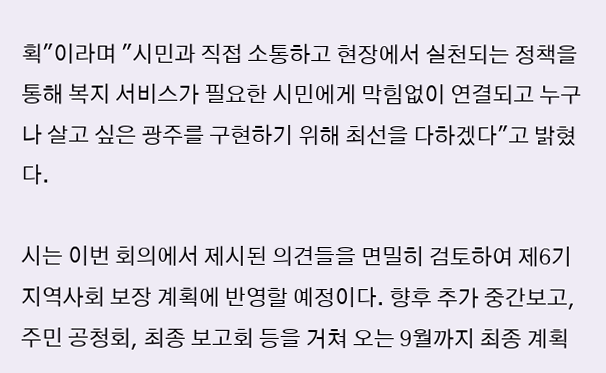획"이라며 "시민과 직접 소통하고 현장에서 실천되는 정책을 통해 복지 서비스가 필요한 시민에게 막힘없이 연결되고 누구나 살고 싶은 광주를 구현하기 위해 최선을 다하겠다"고 밝혔다.

시는 이번 회의에서 제시된 의견들을 면밀히 검토하여 제6기 지역사회 보장 계획에 반영할 예정이다. 향후 추가 중간보고, 주민 공청회, 최종 보고회 등을 거쳐 오는 9월까지 최종 계획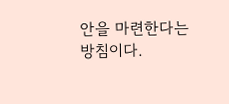안을 마련한다는 방침이다.